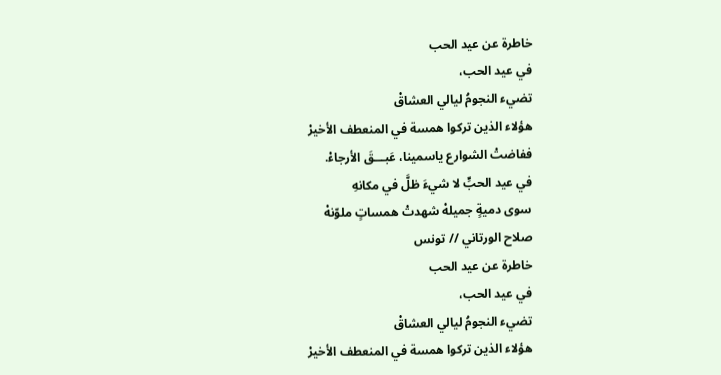خاطرة عن عيد الحب
في عيد الحب،
تضيء النجومُ ليالي العشاقْ
هؤلاء الذين تركوا همسة في المنعطف الأخيرْ
ففاضتْ الشوارع ياسمينا، عَبـــقَ الأرجاءْ.
في عيد الحبٍّ لا شيءَ ظلَّ في مكانهِ
سوى دميةٍ جميلهْ شهدتْ همساتٍ ملوّنهْ
صلاح الورتاني // تونس
خاطرة عن عيد الحب
في عيد الحب،
تضيء النجومُ ليالي العشاقْ
هؤلاء الذين تركوا همسة في المنعطف الأخيرْ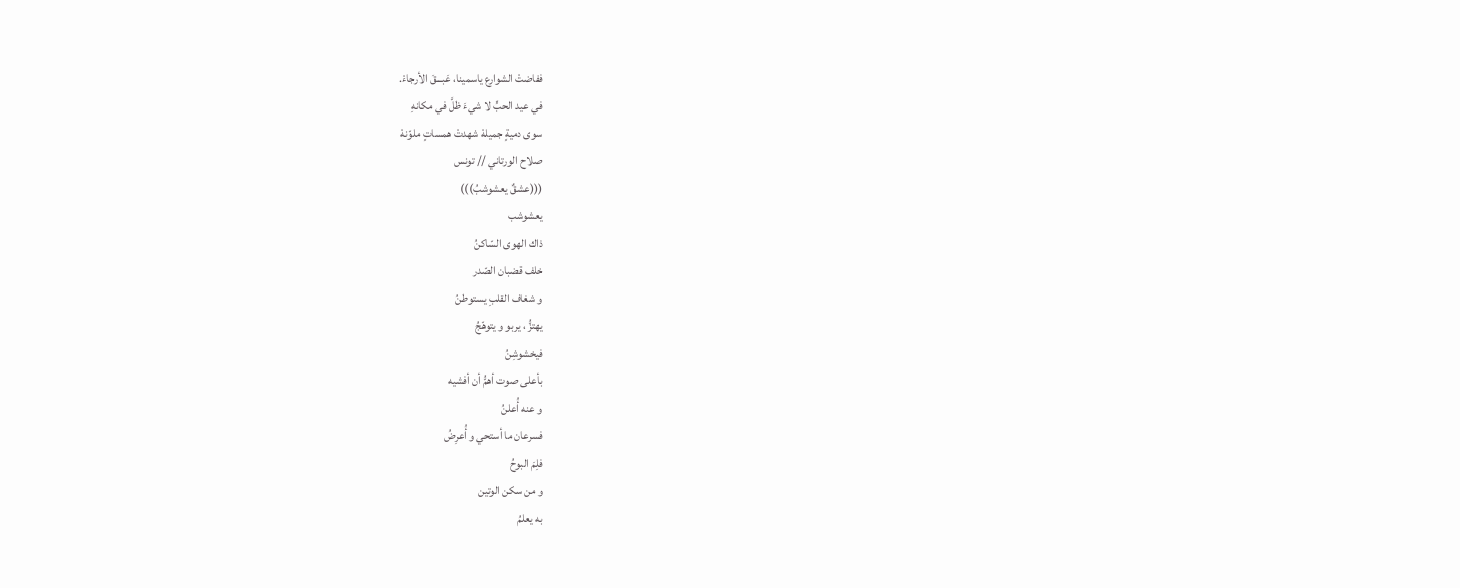ففاضتْ الشوارع ياسمينا، عَبـــقَ الأرجاءْ.
في عيد الحبٍّ لا شيءَ ظلَّ في مكانهِ
سوى دميةٍ جميلهْ شهدتْ همساتٍ ملوّنهْ
صلاح الورتاني // تونس
(((عشقٌ يعشوشبُ)))
يعشوشب
ذاك الهوى السّاكنُ
خلف قضبان الصّدر
و شغاف القلبِ يستوطنُ
يهتزُّ ، يربو و يتوهّجُ
فيخشوشِنُ
بأعلى صوت أهمُّ أن أفشيه
و عنه أُعلنُ
فسرعان ما أستحي و أُعرِضُ
فلِمَ البوحُ
و من سكن الوتين
به يعلمُ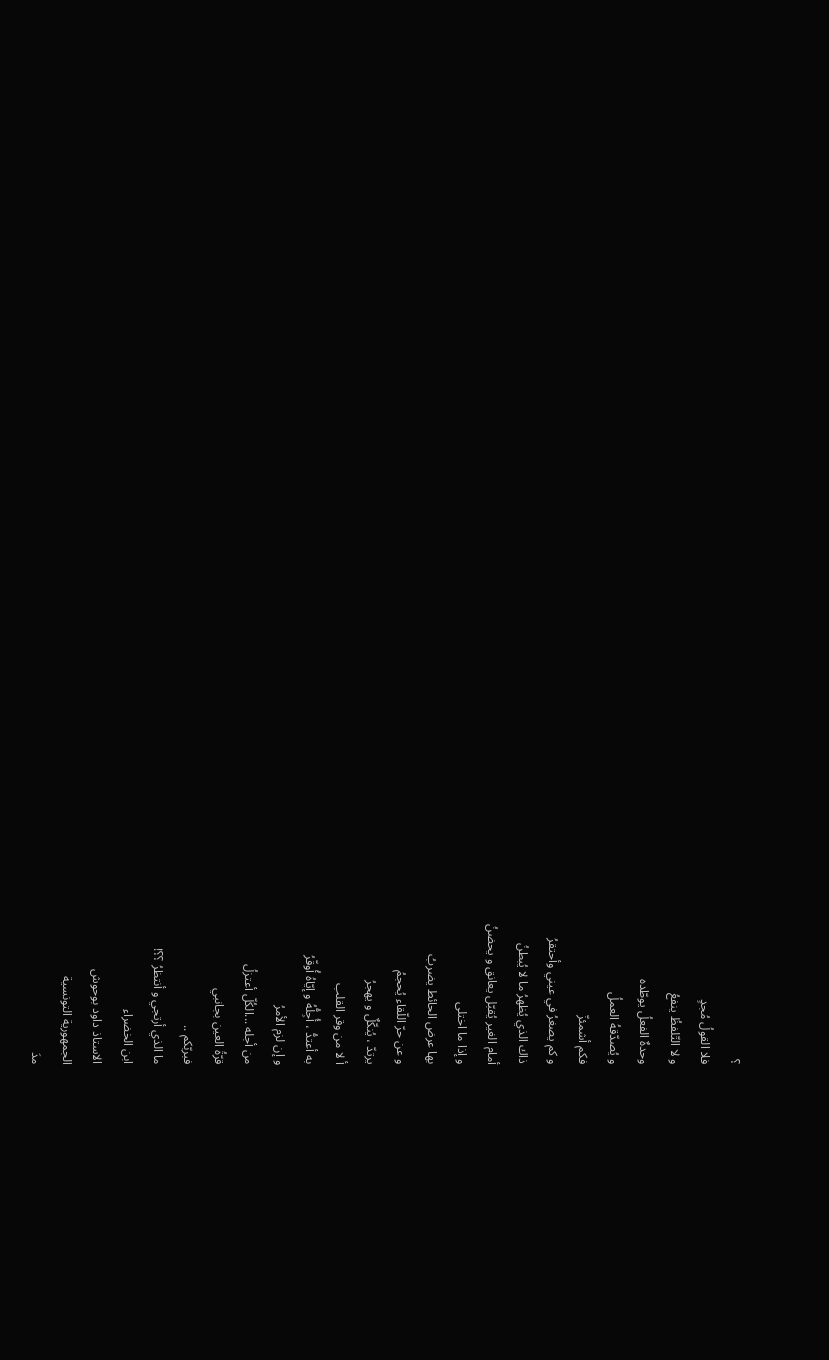؟
فلا القولُ مُجدٍ
و لا التّلفظُ ينفعُ
وحدهٌ الفعلُ يوطّده
و يُصدّقهُ العملُ
فكم أشمئزّ
و كم يصغرُ في عيني وأحتقرُ
ذاك الذي يُظهرُ ما لا يُبطنُ
أمام الغير يُقبّل يعانق و يحضنُ
و إذا ما اختلى
بها عرض الحائط يضربُ
و عن حرّ اللّقاء يُحجمُ
يرتدّ ، يُنكّلٌ و يهجرُ
أ لا من وقر القلب
به أعتدُّ ، أُجِلُّهُ و إيّاهُ أُوقّرُ
و إن لزم الأمرُ
من أجله ...الكُلّ أعتزلُ
قرّةُ العين بجانبي
فبربّكم ..
ما الذي أرتجي و أنتظرُ ؟؟!
ابن الخضراء
الاستاذ داود بوحوش
الجمهورية التونسية
مدَ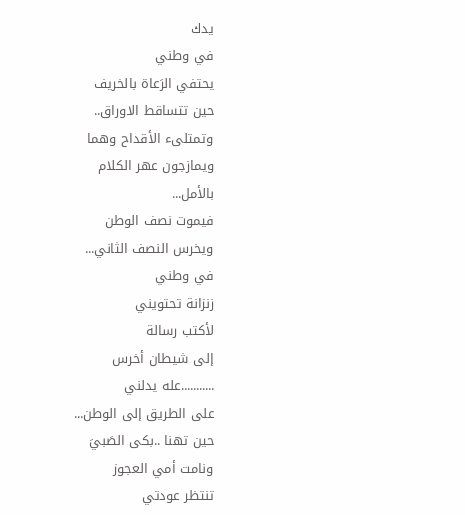يدك
في وطني
يحتفي الرَعاة بالخريف
حين تتساقط الاوراق..
وتمتلىء الأقداح وهما
ويمازجون عهر الكلام
بالأمل...
فيموت نصف الوطن
ويخرس النصف الثاني...
في وطني
زنزانة تحتويني
لأكتب رسالة
إلى شيطان أخرس
...........عله يدلني
على الطريق إلى الوطن...
حين تهنا ..بكى الصَبيَ
ونامت أمي العجوز
تنتظر عودتي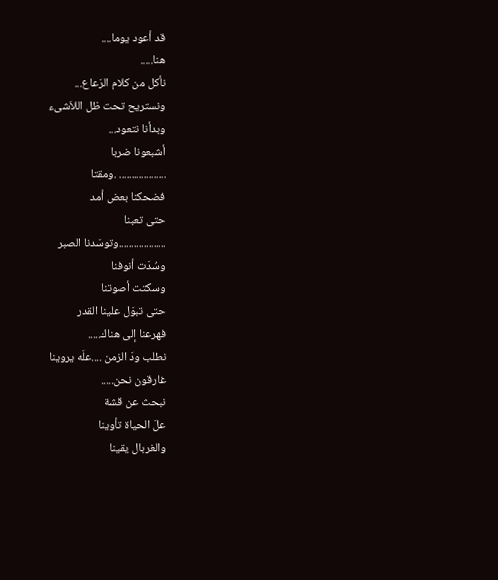قد أعود يوما....
هنا.....
نأكل من كلام الرَعاع...
ونستريح تحت ظل اللاَشىء
وبدأنا نتعود...
أشبعونا ضربا
................... .ومقتا
فضحكنا بعض أمد
حتى تعبنا
...................وتوسَدنا الصبر
وسُدَت أنوفنا
وسكتت أصوتنا
حتى تبوَل علينا القدر
فهرعنا إلى هناك.....
نطلب ودَ الزمن ....علَه يروينا
غارقون نحن.....
نبحث عن قشة
علَ الحياة تأوينا
والغربال يقينا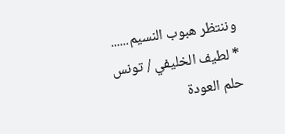وننتظر هبوب النسيم......
* لطيف الخليفي / تونس
حلم العودة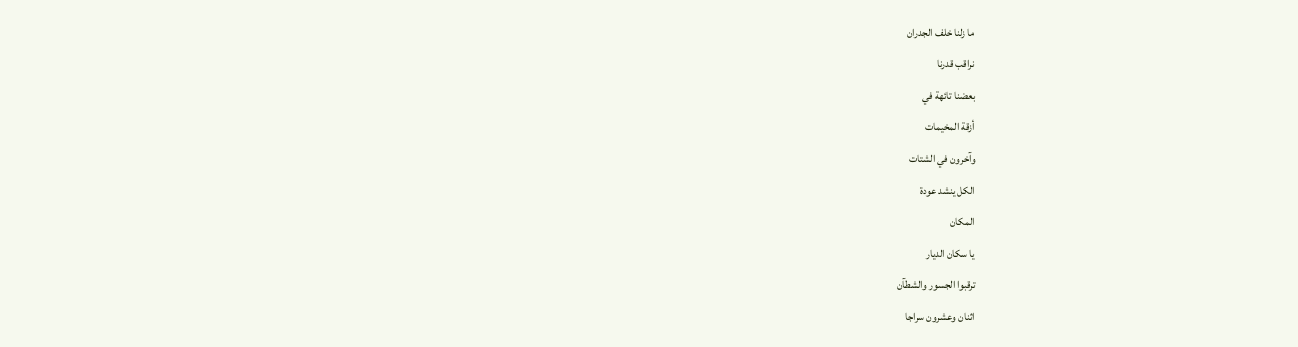ما زلنا خلف الجدران
نراقب قدرنا
بعضنا تائهة في
أزقة المخيمات
وآخرون في الشتات
الكل ينشد عودة
المكان
يا سكان الديار
ترقبوا الجسور والشطآن
اثنان وعشرون سراجا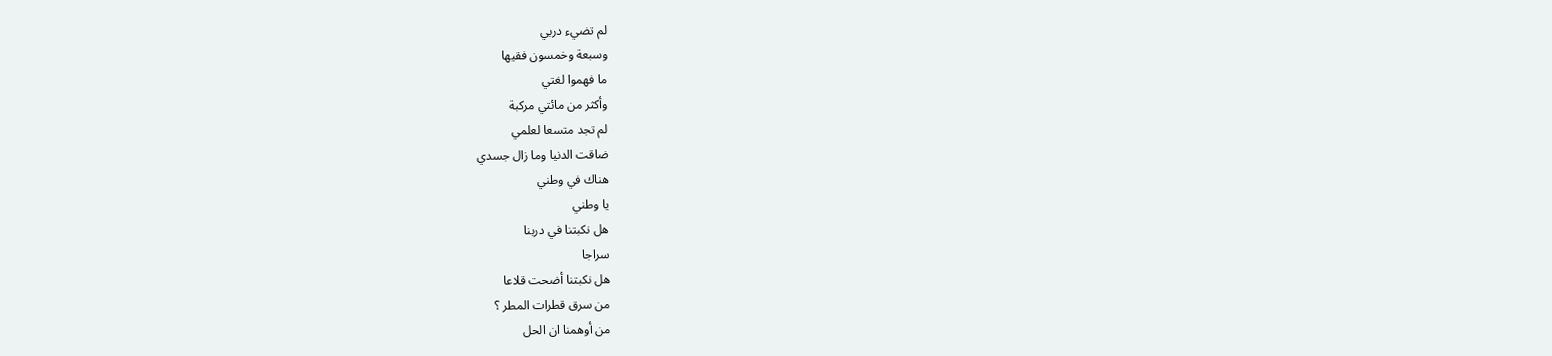لم تضيء دربي
وسبعة وخمسون فقيها
ما فهموا لغتي
وأكثر من مائتي مركبة
لم تجد متسعا لعلمي
ضاقت الدنيا وما زال جسدي
هناك في وطني
يا وطني
هل نكبتنا في دربنا
سراجا
هل نكبتنا أضحت قلاعا
من سرق قطرات المطر ؟
من أوهمنا ان الحل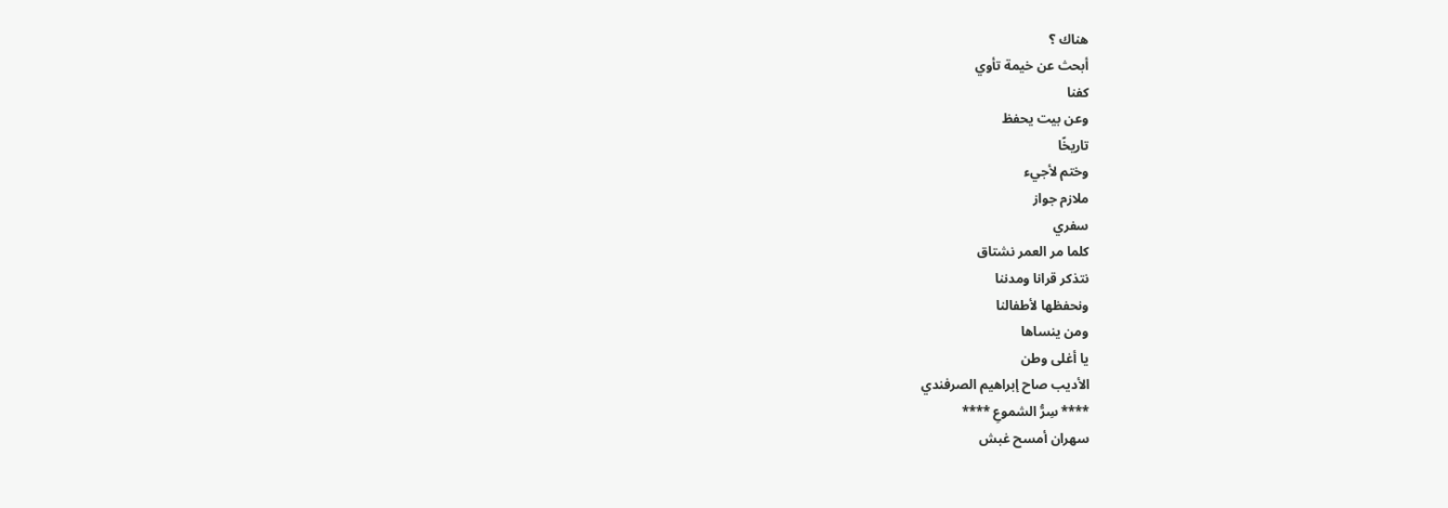هناك ؟
أبحث عن خيمة تأوي
كفنا
وعن بيت يحفظ
تاريخًا
وختم لأجيء
ملازم جواز
سفري
كلما مر العمر نشتاق
نتذكر قرانا ومدننا
ونحفظها لأطفالنا
ومن ينساها
يا أغلى وطن
الأديب صاح إبراهيم الصرفندي
**** سِرُّ الشموعِ ****
سهران أمسح غبش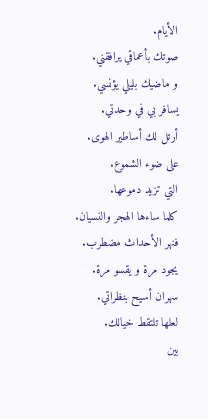الأيام.
صوتك بأعماقي يرافقني.
و ماضيك بليلي يؤنسي.
يسافر بي في وحدتي.
أرتل لك أساطير الهوى.
على ضوء الشموع.
التي تزيد دموعها.
كلما ساءها الهجر والنسيان.
فنهر الأحداث مضطرب.
يجود مرة و يقسو مرة.
سهران أسيح بنظراتي.
لعلها تلتقط خيالك.
بين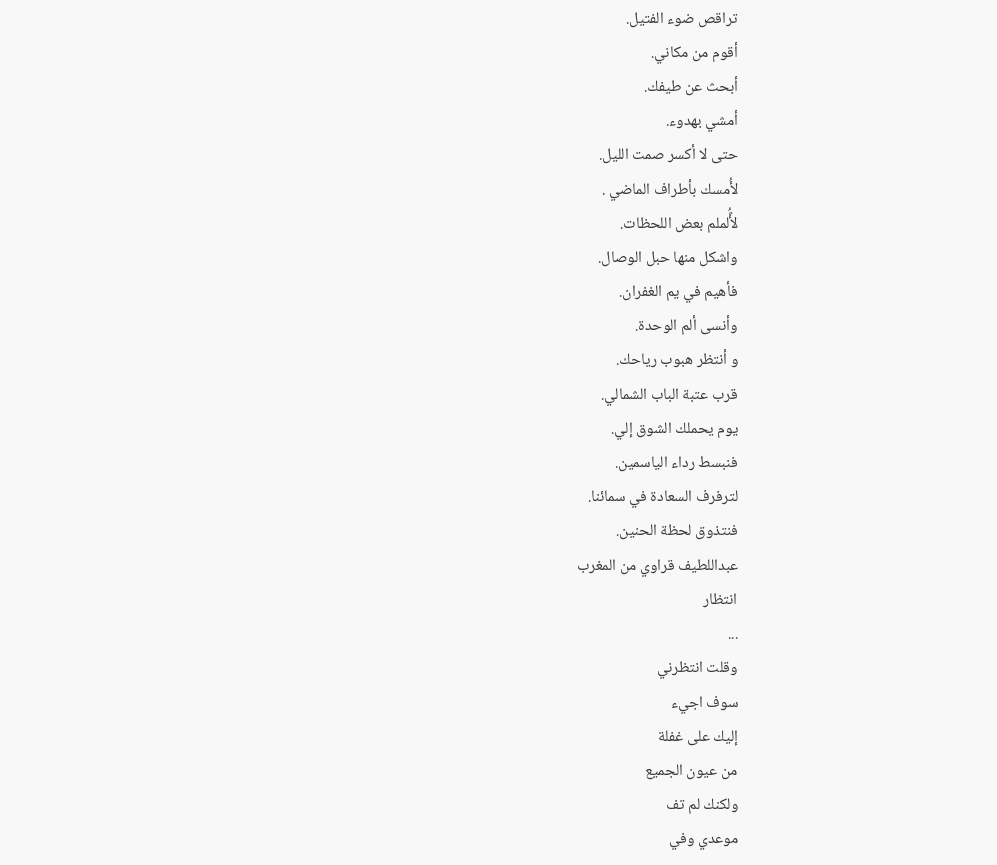تراقص ضوء الفتيل.
أقوم من مكاني.
أبحث عن طيفك.
أمشي بهدوء.
حتى لا أكسر صمت الليل.
لأُمسك بأطراف الماضي .
لأًُلملم بعض اللحظات.
واشكل منها حبل الوصال.
فأهيم في يم الغفران.
وأنسى ألم الوحدة.
و أنتظر هبوب رياحك.
قرب عتبة الباب الشمالي.
يوم يحملك الشوق إلي.
فنبسط رداء الياسمين.
لترفرف السعادة في سمائنا.
فنتذوق لحظة الحنين.
عبداللطيف قراوي من المغرب
انتظار
...
وقلت انتظرني
سوف اجيء
إليك على غفلة
من عيون الجميع
ولكنك لم تف
موعدي وفي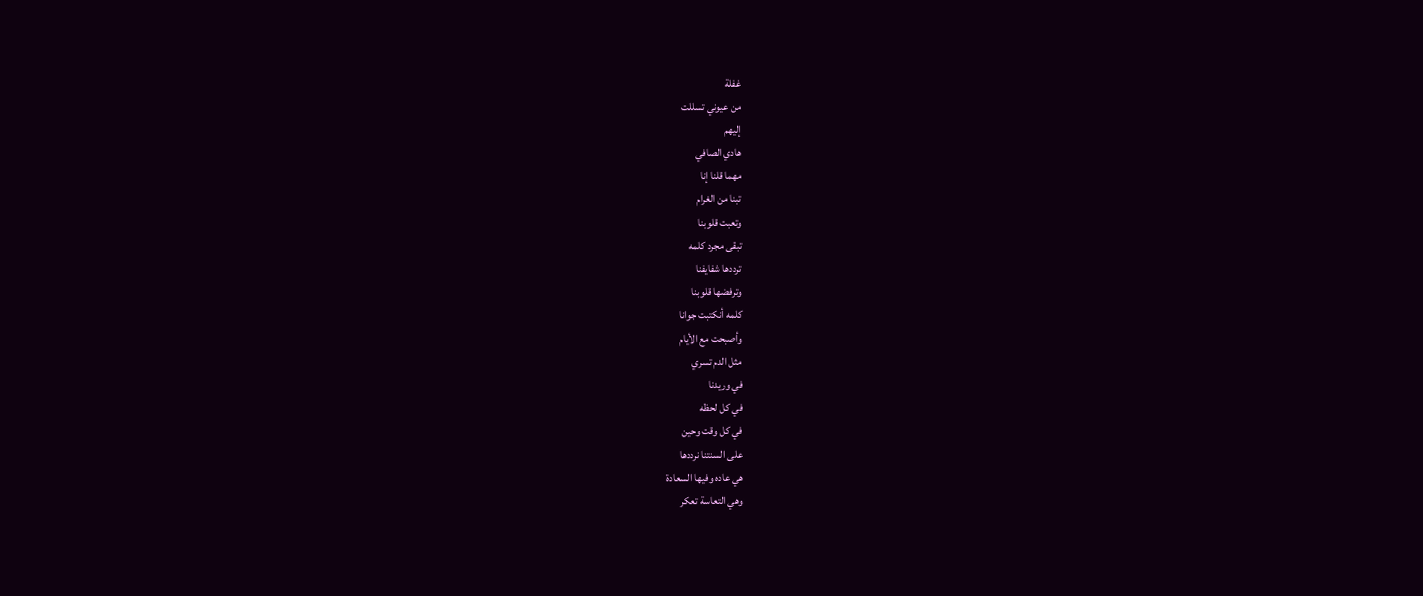غفلة
من عيوني تسللت
إليهم
هادي الصافي
مهما قلنا إنا
تبنا من الغرام
وتعبت قلوبنا
تبقى مجرد كلمه
ترددها شفايفنا
وترفضها قلوبنا
كلمه أنكتبت جوانا
وأصبحت مع الأيام
مثل الدم تسري
في وريدنا
في كل لحظه
في كل وقت وحين
على السنتنا نرددها
هي عاده وفيها السعادة
وهي التعاسة تعكر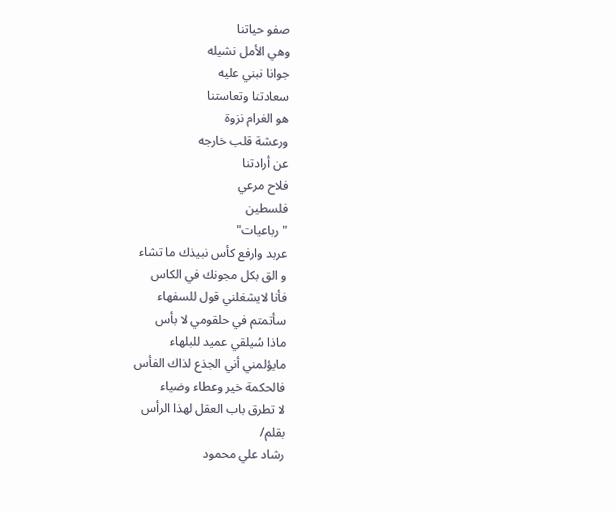صفو حياتنا
وهي الأمل نشيله
جوانا نبني عليه
سعادتنا وتعاستنا
هو الغرام نزوة
ورعشة قلب خارجه
عن أرادتنا
فلاح مرعي
فلسطين
"رباعيات"
عربد وارفع كأس نبيذك ما تشاء
و الق بكل مجونك في الكاس
فأنا لايشغلني قول للسفهاء
سأتمتم في حلقومي لا بأس
ماذا سُيلقي عميد للبلهاء
مايؤلمني أني الجذع لذاك الفأس
فالحكمة خير وعطاء وضياء
لا تطرق باب العقل لهذا الرأس
بقلم/
رشاد علي محمود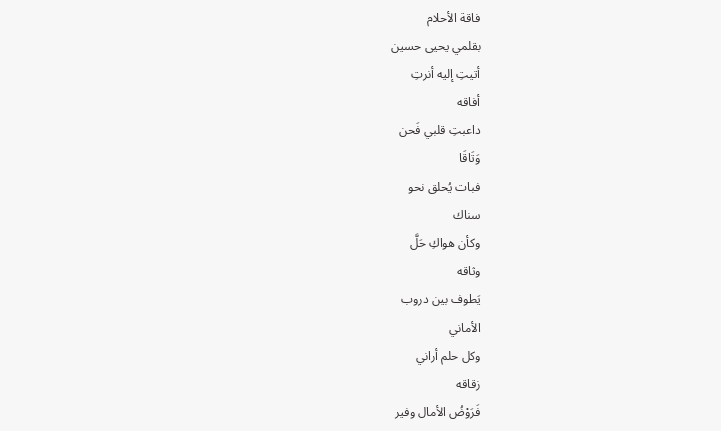فاقة الأحلام
بقلمي يحيى حسين
أتيتِ إليه أنرتِ
أفاقه
داعبتِ قلبي فَحن
وَتَاقَا
فبات يُحلق نحو
سناك
وكأن هواكِ حَلَّ
وثاقه
يَطوف بين دروب
الأماني
وكل حلم أراني
زقاقه
فَرَوْضُ الأمال وفير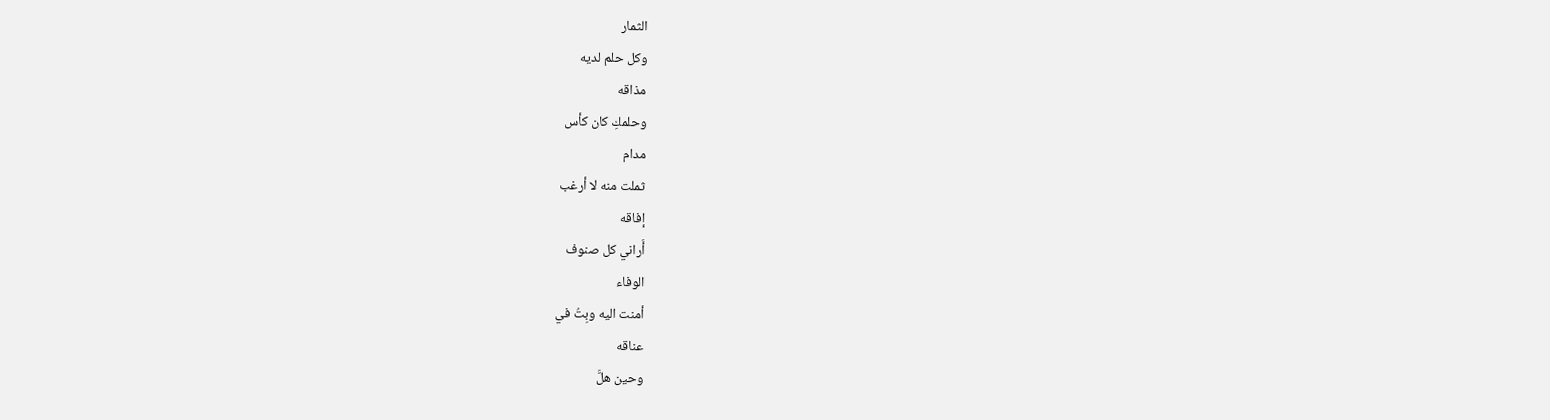الثمار
وكل حلم لديه
مذاقه
وحلمكِ كان كأس
مدام
ثملت منه لا أرغب
إفاقه
أَراني كل صنوف
الوفاء
أمنت اليه وبِتُ في
عناقه
وحين هلَّ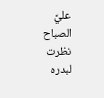عليَّ
الصباح
نظرت لبدره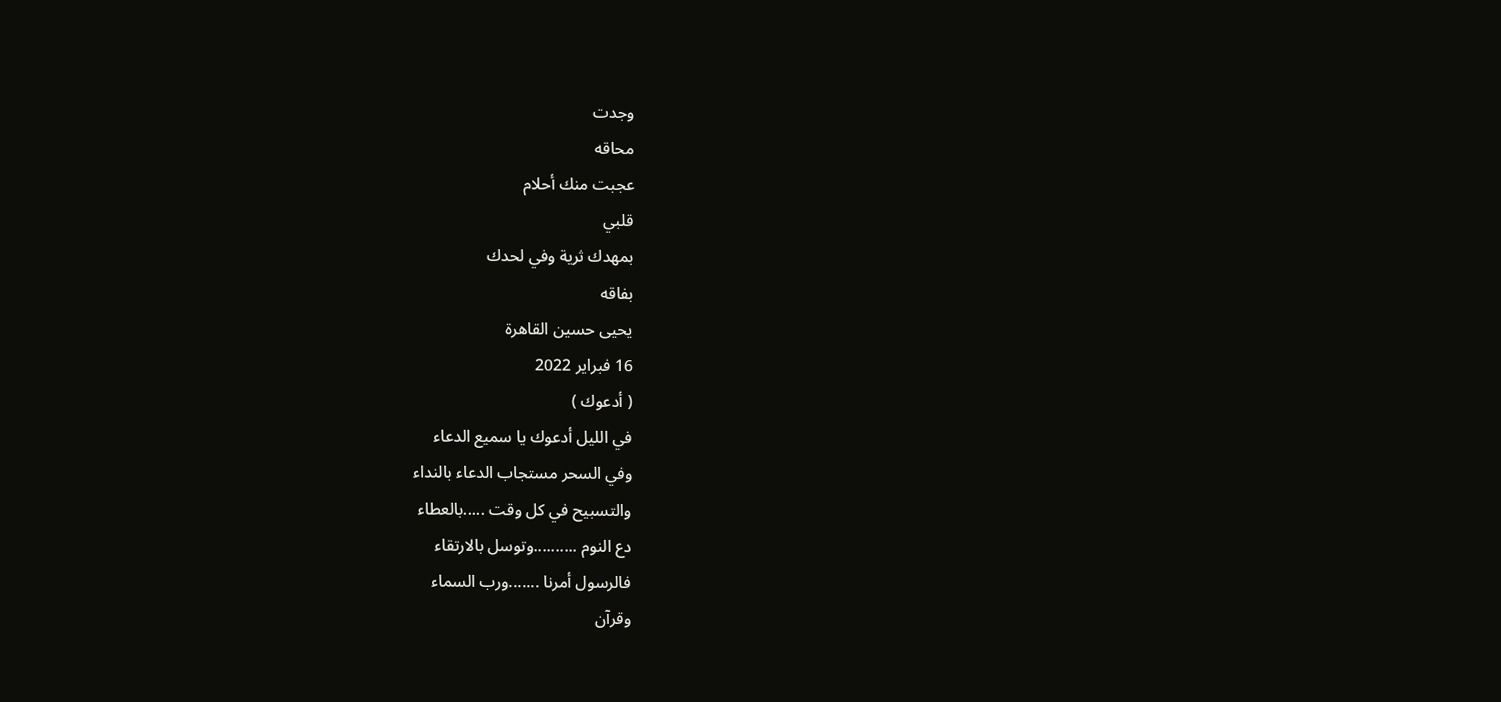وجدت
محاقه
عجبت منك أحلام
قلبي
بمهدك ثرية وفي لحدك
بفاقه
يحيى حسين القاهرة
16 فبراير 2022
( أدعوك )
في الليل أدعوك يا سميع الدعاء
وفي السحر مستجاب الدعاء بالنداء
والتسبيح في كل وقت .....بالعطاء
دع النوم ..........وتوسل بالارتقاء
فالرسول أمرنا .......ورب السماء
وقرآن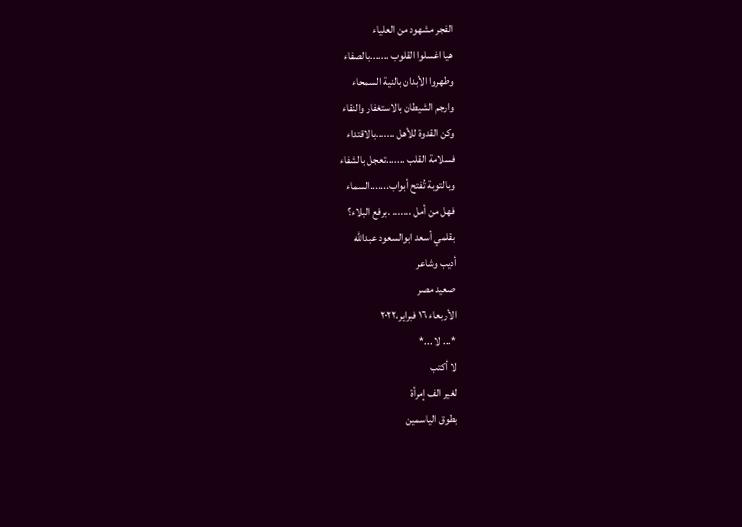الفجر مشهود من العلياء
هيا اغسلوا القلوب .......بالصفاء
وطهروا الأبدان بالنية السمحاء
وارجم الشيطان بالاستغفار والنقاء
وكن القدوة للأهل .......بالاقتداء
فسلامة القلب .......تعجل بالشفاء
وبالتوبة تُفتح أبواب.......السماء
فهل من أمل ....... .برفع البلاء؟
بقلمي أسعد ابوالسعود عبدالله
أديب وشاعر
صعيد مصر
الأربعاء ١٦ فبراير،٢٠٢٢
*... لا ...*
لا أكتب
لغير الف إمرأة
بطوق الياسمين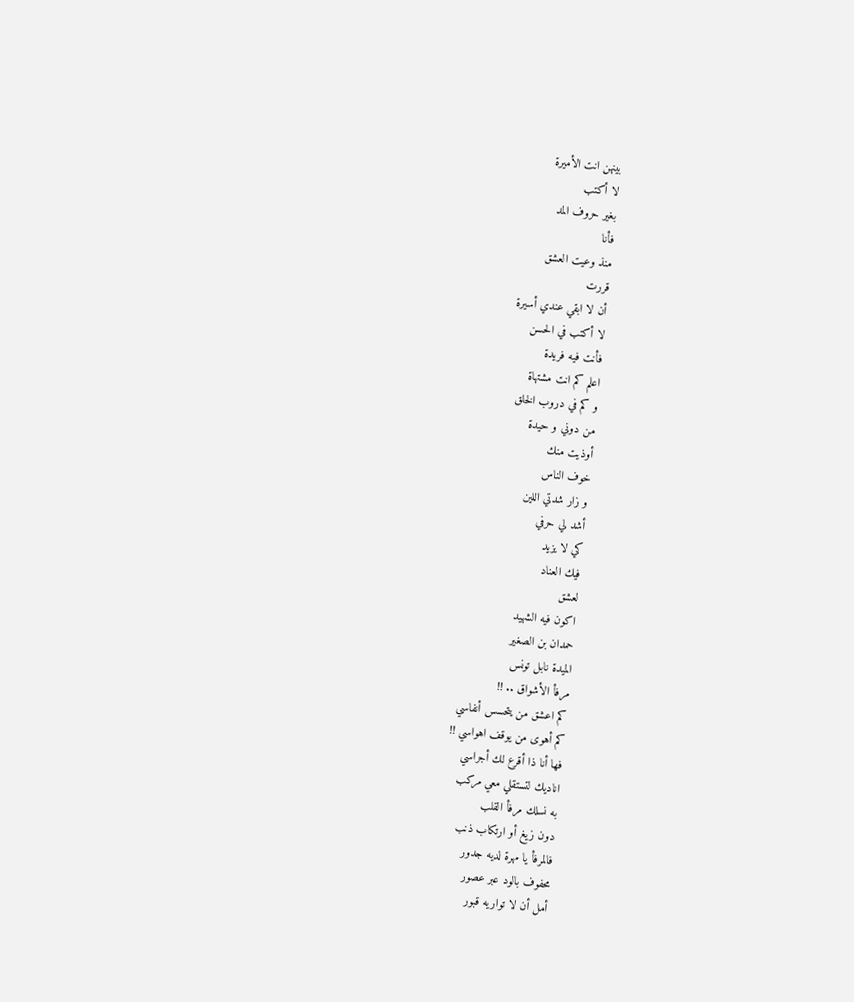بينهن انت الأميرة
لا أكتب
بغير حروف المد
فأنا
منذ وعيت العشق
قررت
أن لا ابقي عندي أسيرة
لا أكتب في الحسن
فأنت فيه فريدة
اعلم كم انت مشتهاة
و كم في دروب الخلق
من دوني و حيدة
أوذيت منك
خوف الناس
و زار شدتي اللين
أشد لي حرفي
كي لا يزيد
فيك العناد
لعشق
اكون فيه الشهيد
حمدان بن الصغير
الميدة نابل تونس
مرفأ الأشواق .. !!
كم اعشق من يتحسس أنفاسي
كم أهوى من يوقف اهواسي !!
فها أنا ذا أقرع لك أجراسي
اناديك لتستقلي معي مركب
به نسلك مرفأ القلب
دون زيغ أو ارتكاب ذنب
فالمرفأ يا مهرة لديه جدور
محفوف بالود عبر عصور
أمل أن لا تواريه قبور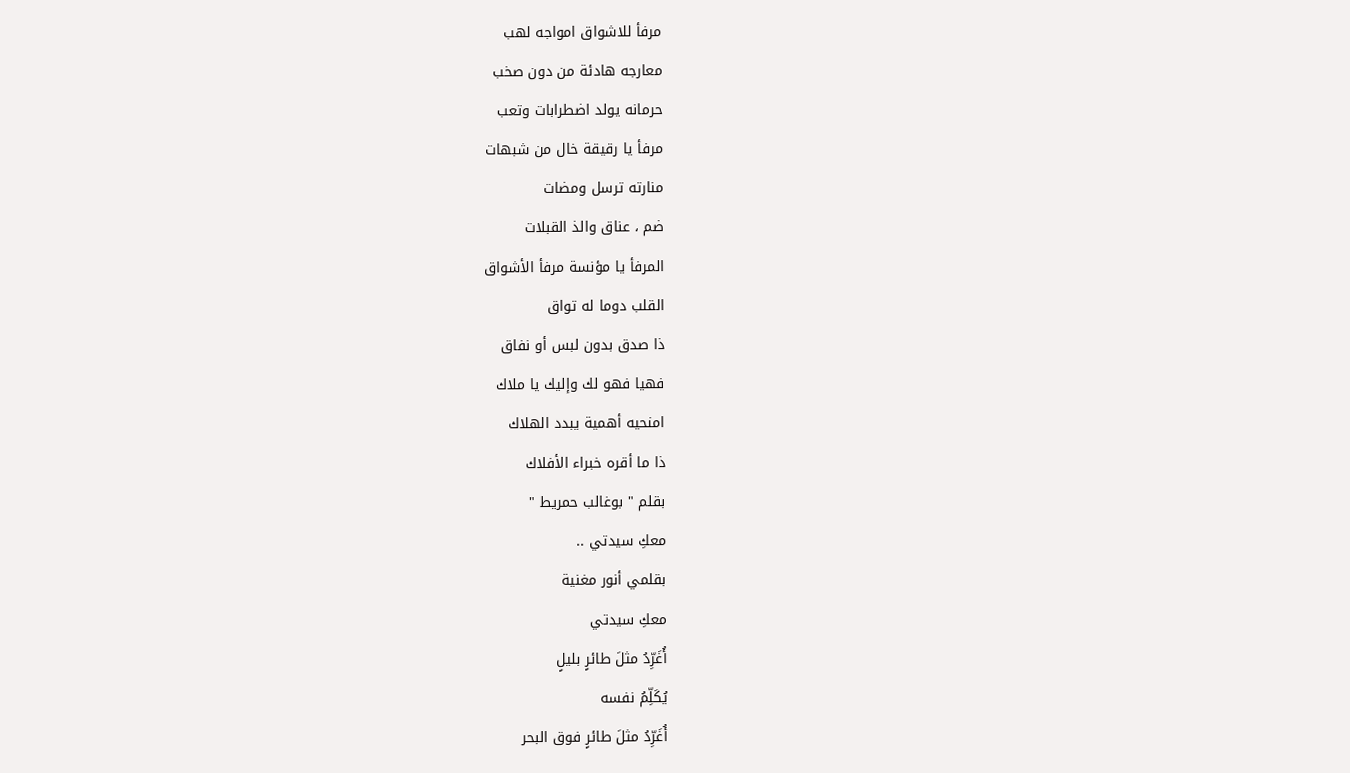مرفأ للاشواق امواجه لهب
معارجه هادئة من دون صخب
حرمانه يولد اضطرابات وتعب
مرفأ يا رقيقة خال من شبهات
منارته ترسل ومضات
ضم ، عناق والذ القبلات
المرفأ يا مؤنسة مرفأ الأشواق
القلب دوما له تواق
ذا صدق بدون لبس أو نفاق
فهيا فهو لك وإليك يا ملاك
امنحيه أهمية يبدد الهلاك
ذا ما أقره خبراء الأفلاك
بقلم " بوغالب حمريط "
معكِ سيدتي ..
بقلمي أنور مغنية
معكِ سيدتي
أُغَرِّدُ مثلَ طائرٍ بليلٍ
يُكَلِّمُ نفسه
أُغَرِّدُ مثلَ طائرٍ فوق البحر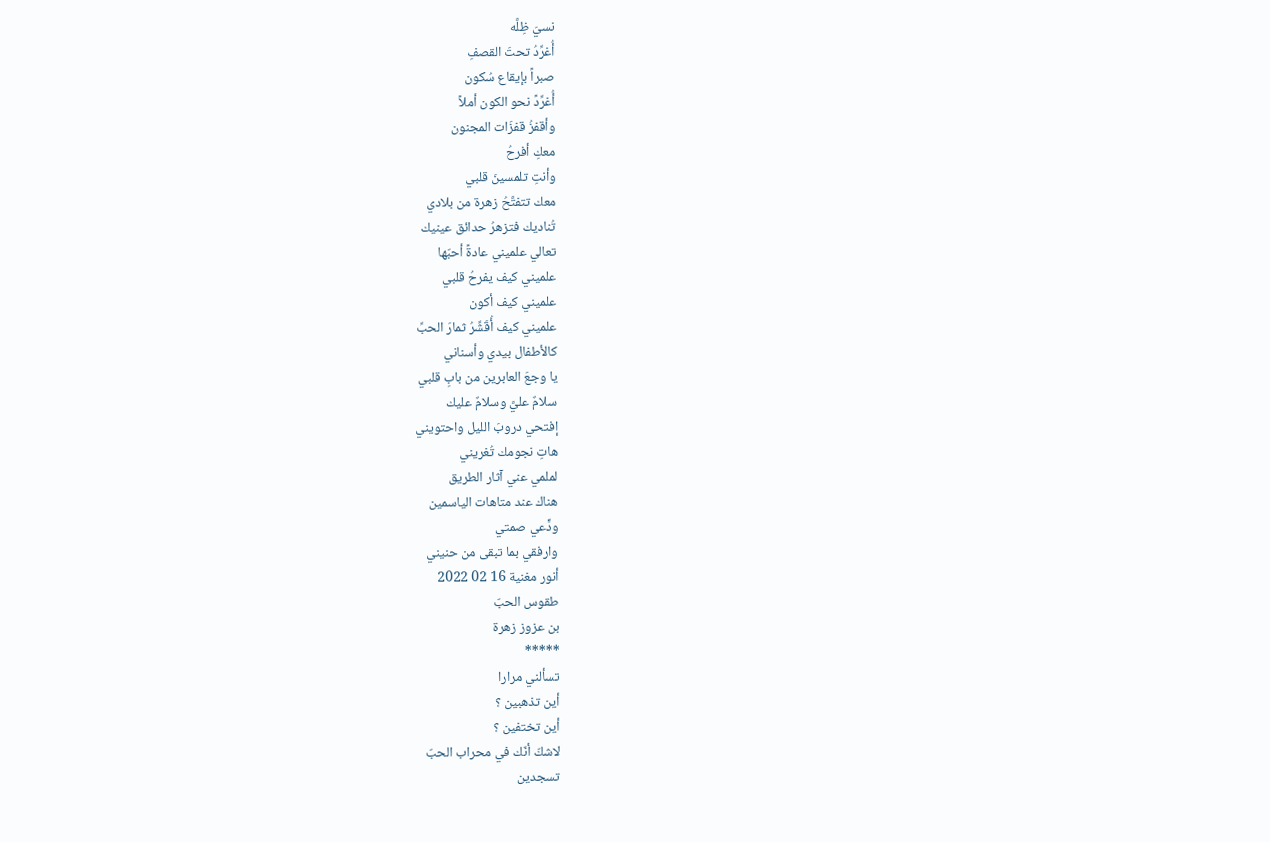نسيَ ظِلَّه
أُغرِّدُ تحتَ القصفِ
صبراً بإيقاع سُكون
أُغرِّدً نحو الكون أملاً
وأقفزُ قفزَات المجنون
معكِ أفرحُ
وأنتِ تلمسينَ قلبي
معك تتفتَّحُ زهرة من بلادي
تُناديك فتزهرُ حدائق عينيك
تعالي علميني عادةً أحبّها
علميني كيف يفرحُ قلبي
علميني كيف أكون
علميني كيف أُقَشِّرُ ثمارَ الحبِّ
كالأطفال بيدي وأسناني
يا وجعَ العابرين من بابِ قلبي
سلامٌ عليَّ وسلامٌ عليك
إفتحي دروبَ الليل واحتويني
هاتِ نجومك تُغريني
لملمي عني آثار الطريق
هناك عند متاهات الياسمين
ودٍّعي صمتي
وارفقي بما تبقى من حنيني
أنور مغنية 16 02 2022
طقوس الحبّ
بن عزوز زهرة
*****
تسألني مرارا
أين تذهبين ؟
أين تختفين ؟
لاشكّ أنّك في محراب الحبّ
تسجدين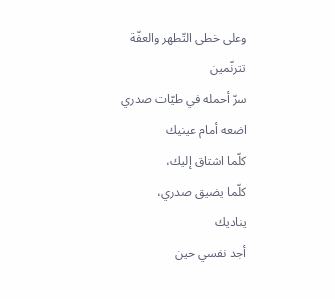وعلى خطى التّطهر والعفّة
تترنّمين
سرّ أحمله في طيّات صدري
اضعه أمام عينيك
كلّما اشتاق إليك،
كلّما يضيق صدري،
يناديك
أجد نفسي حين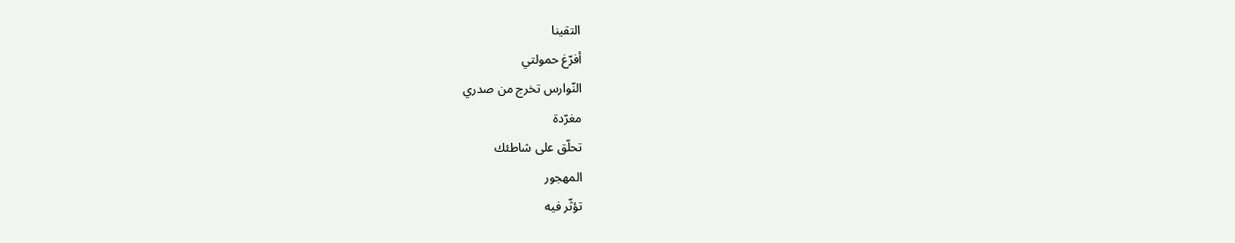التقينا
أفرّغ حمولتي
النّوارس تخرج من صدري
مغرّدة
تحلّق على شاطئك
المهجور
تؤثّر فيه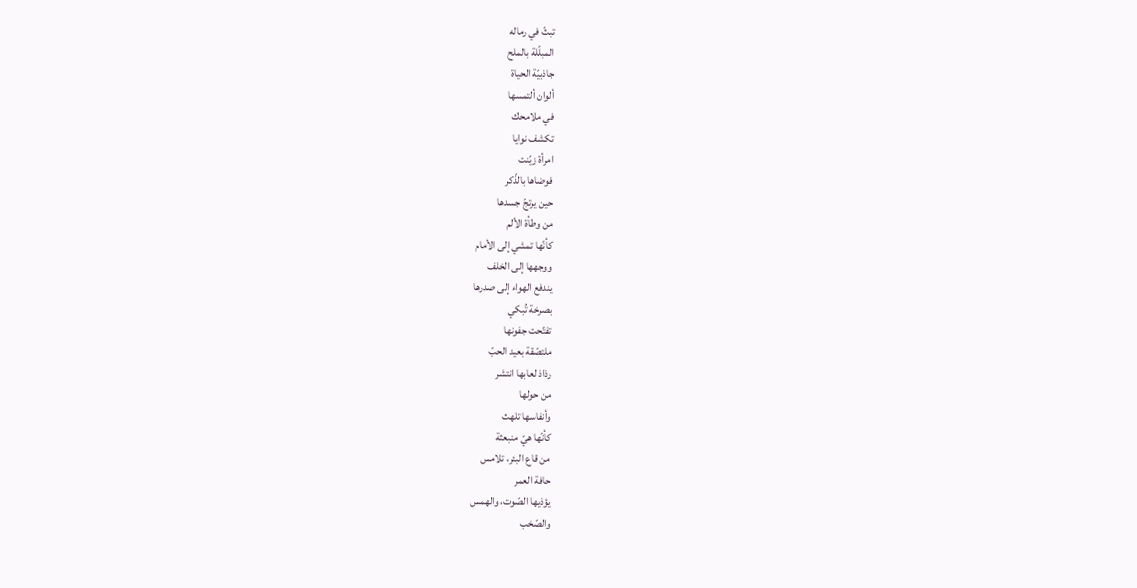تبثّ في رماله
المبلّلة بالملح
جاذبيّة الحياة
ألوان ألتمسها
في ملامحك
تكشف نوايا
امرأة زيّنت
فوضاها بالذّكر
حين يرتجّ جسدها
من وطأة الألم
كأنّها تمشي إلى الأمام
ووجهها إلى الخلف
يندفع الهواء إلى صدرها
بصرخة تُبكي
تفتّحت جفونها
ملتصّقة بعيد الحبّ
رذاذ لعابها انتشر
من حولها
وأنفاسها تلهث
كأنّها هيّ منبعثة
من قاع البئر، تلامس
حافة العمر
يؤذيها الصّوت، والهمس
والصّخب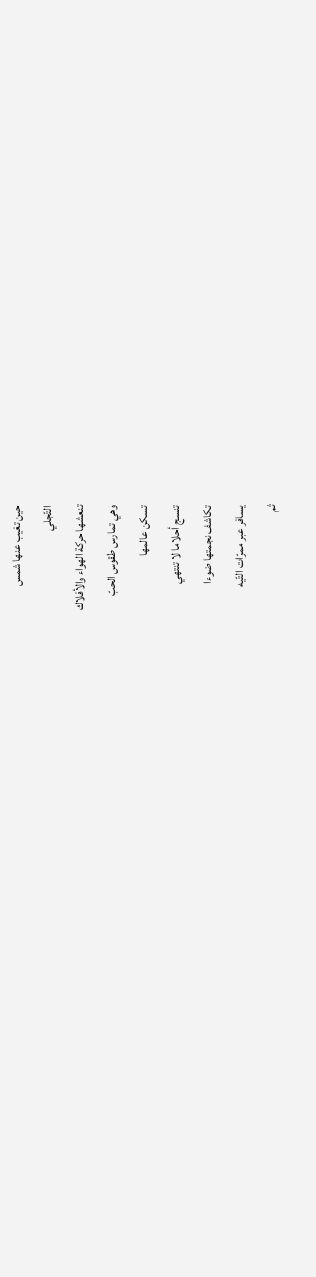حين تغيب عنها شمس
التّجلي
تنعشها حركة الهواء والأفلاك
وهي تمارس طقوس الحبّ
تسكن عالمها
تنسج أحلاما لا تنتهي
تكاشف نجمتها ضوءا
يسافر عبر ممرّات التّيه
ثم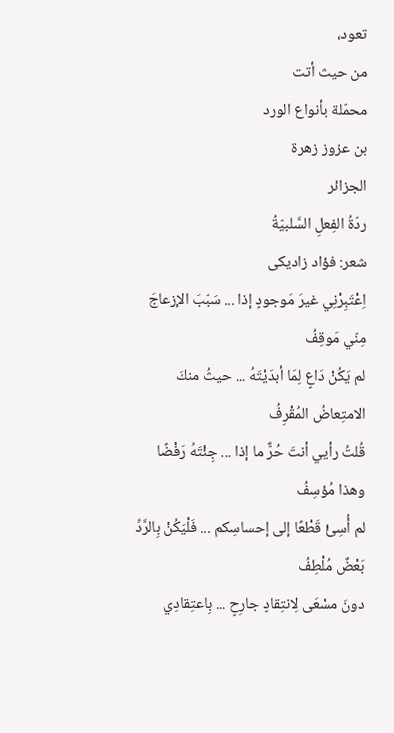تعود،
من حيث أتت
محمّلة بأنواع الورد
بن عزوز زهرة
الجزائر
ردّةُ الفِعلِ السَّلبيّةُ
شعر: فؤاد زاديكى
اِعْتَبِرْنِي غيرَ مَوجودٍ إذا ... سَبّبَ الإزعاجَ مِنّي مَوقِفُ
لم يَكُنْ دَاعٍ لِمَا أبدَيْتَهُ ... حيثُ منكَ الامتِعاضُ المُقْرِفُ
قُلتُ رأيي أنتَ حُرٌّ ما إذا ... جِئْتَهُ رَفْضًا وهذا مُؤسِفُ
لم أُسِئْ قَطْعًا إلى إحساسِكم ... فَلْيَكُنْ بِالرَّدِّ بَعْضٌ مُلْطِفُ
دونَ مسْعَى لِانتِقادٍ جارِحٍ ... بِاعتِقادِي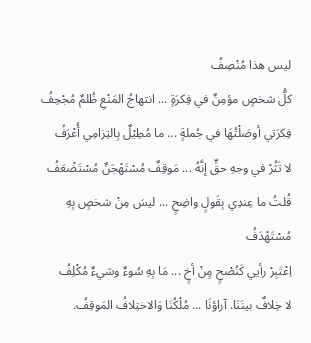ليس هذا مُنْصِفُ
كلُّ شخصٍ مؤمِنٌ في فِكرَةٍ ... انتهاجُ المَنْعِ ظُلمٌ مُجْحِفُ
فِكرَتي أوصَلْتُهَا في جُملةٍ ... ما مُطِيْلٌ بِالتِزامِي أُعْرَفُ
لا تَثُرْ في وجهِ حقٍّ إنَّهُ ... مَوقِفٌ مُسْتَهْجَنٌ مُسْتَضْعَفُ
قُلتُ ما عِندِي بِقَولٍ واضِحٍ ... ليسَ مِنْ شخصٍ بِهِ مُسْتَهْدَفُ
اِعْتَبِرْ رأيي كَنُصْحٍ مٍنْ أخٍ ... مَا بِهِ سُوءٌ وشيءٌ مُكْلِفُ
لا خِلافٌ بينَنَا. آراؤنَا ... مُلْكُنَا وَالاختِلافُ المَوقِفُ.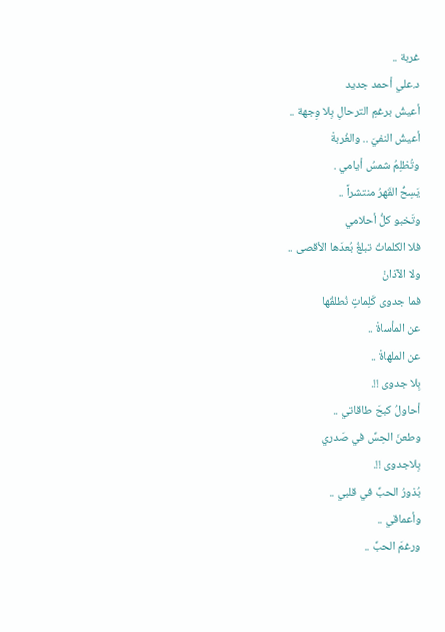غربة ..
د.علي أحمد جديد
أعيشُ برغمِ الترحالِ بِلا وِجهة ..
أعيشُ النفيَ .. والغُربةْ
وتُظلِمُ شمسُ أيامي .
يَسِحُّ القَهرُ منتشراً ..
وتَخبو كلُّ أحلامي
فلا الكلماتُ تبلغُ بُعدَها الأقصى ..
ولا الآذانْ
فما جدوى كَلِماتٍ نُطلقُها
عن المأساةْ ..
عن الملهاةْ ..
بِلا جدوى !!.
أحاولُ كبحَ طاقاتي ..
وطعنَ الحِسِّ في صَدري
بِلاجدوى !!.
بُذورُ الحبِّ في قلبي ..
وأعماقي ..
ورغمَ الحبِّ ..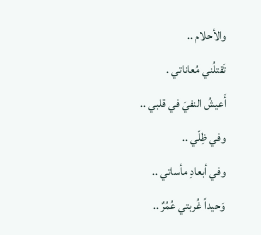والأحلام ..
تَقتلُني مُعاناتي .
أَعيشُ النفيَ في قلبي ..
وفي ظِلّي ..
وفي أبعادِ مأساتي ..
وَحيداً غُربتي عُمُرٌ ..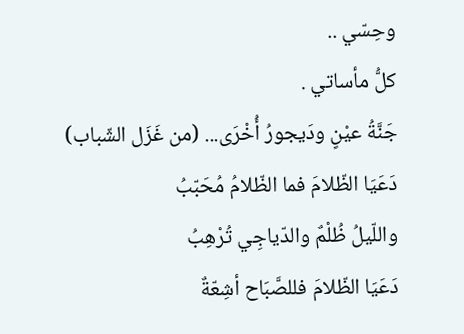وحِسّي ..
كلُّ مأساتي .
جَنَّةُ عيْنٍ ودَيجورُ أُخْرَى... (من غَزَل الشّباب)
دَعَيَا الظّلامَ فما الظّلامُ مُحَبّبُ
واللّيلُ ظُلْمٌ والدّياجِي تُرْهِبُ
دَعَيَا الظّلامَ فللصَّبَاح أشِعّةٌ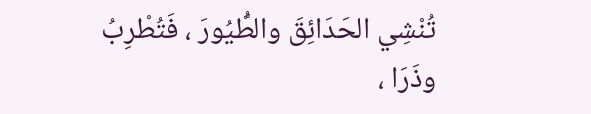تُنْشِي الحَدَائِقَ والطُّيُورَ ، فَتُطْرِبُ
وذَرَا ،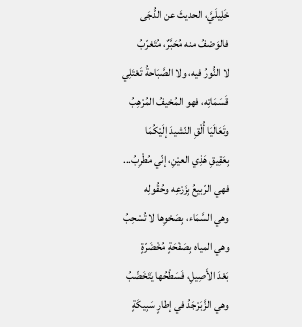خَلِيلَيَّ، الحديثَ عن الدُّجَى
فالوَصْفُ منه مُحَبَّرٌ، مُتَغرّبُ
لا النُّورُ فيه، ولا الصَّبَاحةُ تَعْتَلِي
قَسَمَاتِه، فهو المُخيفُ المُرْهِبُ
وتَعَالَيَا أُلْقِ النّشيدَ إلَيْكُمَا
بِعَقِيقِ هَذِي العيْنِ، إنّي مُطْرِبُ...
فهي الرّبيعُ بِزَرْعِه وحُقُولِه
وهي السَّمَاء، بِصَحْوِها لا تُسْحِبُ
وهي المياه بِصَفْحَةٍ مُخْضَرّةٍ
بَعْدَ الأَصِيلِ، فَسَطْحُها يَتَخَضّبُ
وهي الزَّبَرْجَدُ في إطارٍ سَبِيكَةٍ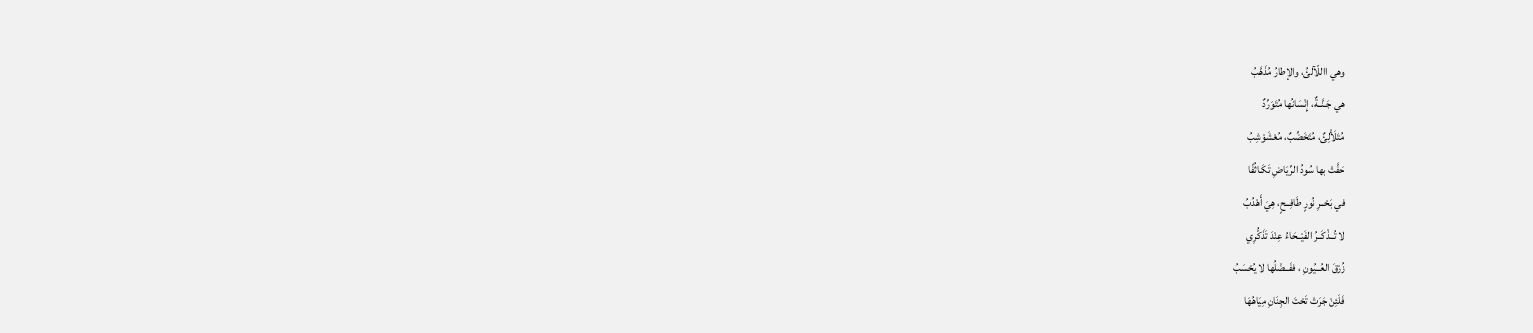وهي االلّآلئُ، والإطارُ مُذَهَّبُ
هي جَـنَّــةٌ، إِنْسَانُها مُتَوَرِّدٌ
مُتَلَأْلِئٌ، مُتَخَضِّبٌ، مُعْشَوْشِبُ
حَفَّتْ بها سُودُ الرِّيَاضِ تَكَـاثُفًا
في بَحْــرِ نُورٍ طَافِــحٍ، هِيَ أَهْدُبُ
لا تُــذْكَــرُ الفَيْــحَاءُ عِنْدَ تَذَكُّرِي
زُرْقَ العُــيُونِ ، ففَــضْلُها لا يُحْسَبُ
فَلَئِنْ جَرَتْ تَحْتَ الجِنَانِ مِيَاهُهَا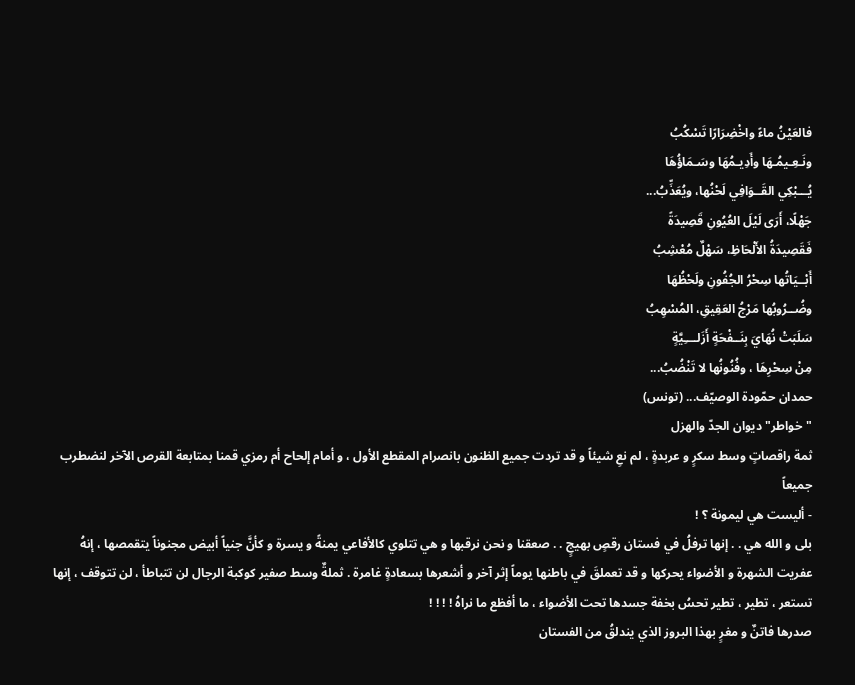فالعَيْنُ ماءً واخْضِرَارًا تَسْكُبُ
ونَـعِـيمُـهَا وأَدِيـمُهَا وسَـمَاؤُهَا
يُـــبْكِي القَــوَافِي لَحْنُها، ويُعَذِّبُ...
جَهْلًا، أَرَى لَيْلَ العُيُونِ قَصِيدَةً
فَقَصِيدَةُ الأَلْحَاظِ، سَهْلٌ مُعْشِبُ
أَبْــيَاتُها سِحْرُ الجُفُونِ ولَحْظُهَا
وضُــرُوبُها مَرْجُ العَقِيقِ، المُسْهِبُ
سَلَبَتْ نُهَايَ بِنَــفْحَةٍ أَزَلــــِيَّةٍ
مِنْ سِحْرِهَا ، وفُنُونُها لا تَنْضُبُ...
حمدان حمّودة الوصيّف... (تونس)
"خواطر" ديوان الجدّ والهزل
ثمة راقصاتٍ وسط سكرٍ و عربدةٍ ، لم نعِ شيئاً و قد تردت جميع الظنون بانصرام المقطع الأول ، و أمام إلحاح أم رمزي قمنا بمتابعة القرص الآخر لنضطرب جميعاً
- أليست هي ليمونة ؟ !
بلى و الله هي . . إنها ترفلُ في فستان رقصٍ بهيجٍ . . صعقنا و نحن نرقبها و هي تتلوي كالأفاعي يمنةً و يسرة و كأنَّ جنياً أبيض مجنوناً يتقمصها ، إنهُ عفريت الشهرة و الأضواء يحركها و قد تعملقَ في باطنها يوماً إثر آخر و أشعرها بسعادةٍ غامرة . ثملةٌ وسط صفير كوكبة الرجال لن تتباطأ ، لن تتوقف ، إنها تستعر ، تطير ، تطير تحسُ بخفة جسدها تحت الأضواء ، ما أفظع ما نراهُ ! ! ! !
صدرها فاتنٌ و مغرٍ بهذا البروز الذي يندلقُ من الفستان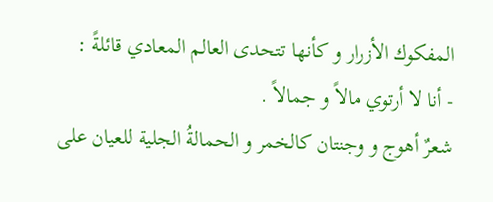المفكوك الأزرار و كأنها تتحدى العالم المعادي قائلةً :
- أنا لا أرتوي مالاً و جمالاً .
شعرٌ أهوج و وجنتان كالخمر و الحمالةُ الجلية للعيان على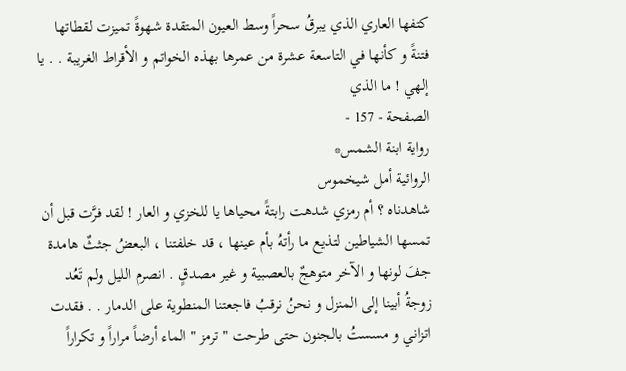كتفها العاري الذي يبرقُ سحراً وسط العيون المتقدة شهوةً تميزت لقطاتها فتنةً و كأنها في التاسعة عشرة من عمرها بهذه الخواتم و الأقراط الغريبة . . يا إلهي ! ما الذي
الصفحة - 157 -
رواية ابنة الشمس*
الروائية أمل شيخموس
شاهدناه ؟ أم رمزي شدهت رابتةً محياها يا للخزي و العار ! لقد فرَّت قبل أن تمسها الشياطين لتذيع ما رأتهُ بأم عينها ، قد خلفتنا ، البعضُ جثثٌ هامدة جفَ لونها و الآخر متوهجٌ بالعصبية و غير مصدقٍ . انصرم الليل ولم تَعُد زوجةُ أبينا إلى المنزل و نحنُ نرقبُ فاجعتنا المنطوية على الدمار . . فقدت اتزاني و مسستُ بالجنون حتى طرحت " ترمز " الماء أرضاً مراراً و تكراراً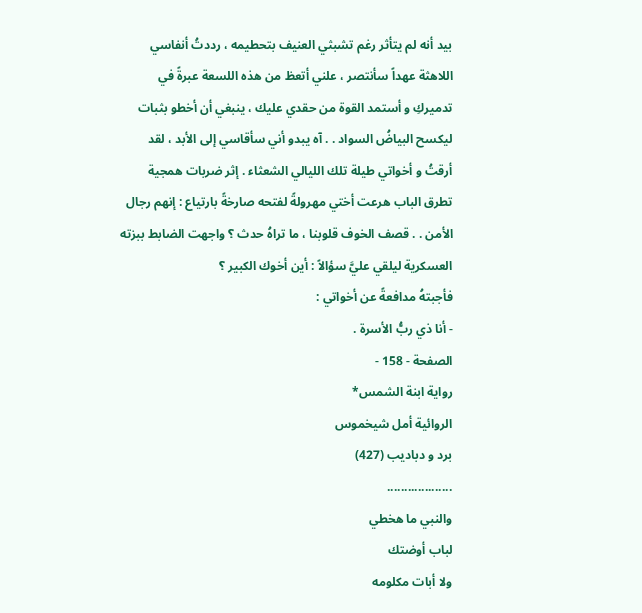بيد أنه لم يتأثر رغم تشبثي العنيف بتحطيمه ، رددتُ أنفاسي اللاهثة عهداً سأنتصر ، علني أتعظ من هذه اللسعة عبرةً في تدميركِ و أستمد القوة من حقدي عليك ، ينبغي أن أخطو بثبات ليكسح البياضُ السواد . . آه يبدو أني سأقاسي إلى الأبد ، لقد أرقتُ و أخواتي طيلة تلك الليالي الشعثاء . إثر ضربات همجية تطرق الباب هرعت أختي مهرولةً لفتحه صارخةً بارتياع : إنهم رجال الأمن . . قصف الخوف قلوبنا ، ما تراهُ حدث ؟ واجهت الضابط ببزته العسكرية ليلقي عليَّ سؤالاً : أين أخوك الكبير ؟
فأجبتهُ مدافعةً عن أخواتي :
- أنا ذي ربُّ الأسرة .
الصفحة - 158 -
رواية ابنة الشمس*
الروائية أمل شيخموس
برد و دباديب (427)
...................
والنبي ما هخطي
لباب أوضتك
ولا أبات مكلومه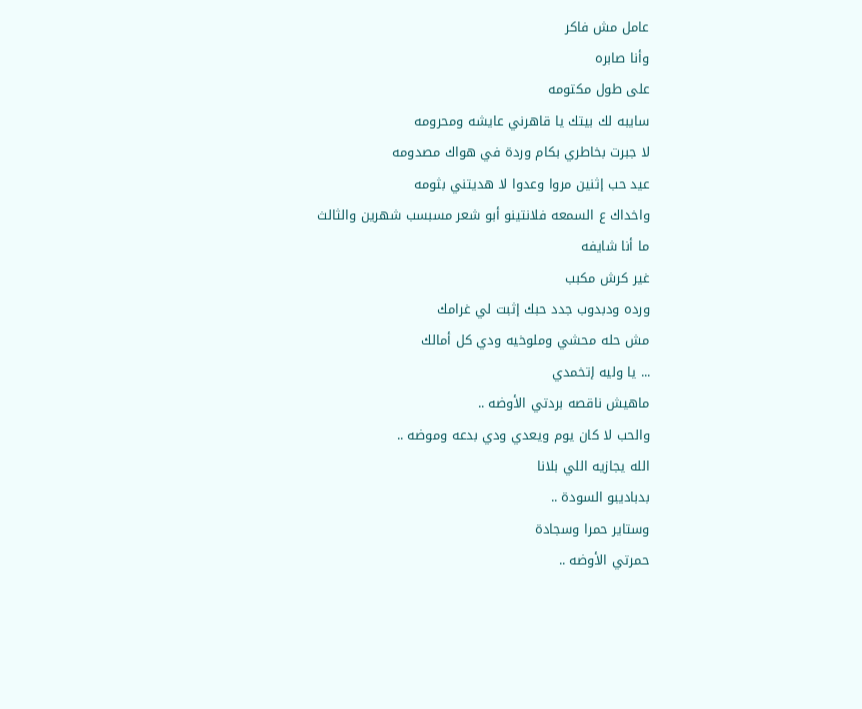عامل مش فاكر
وأنا صابره
على طول مكتومه
سايبه لك بيتك يا قاهرني عايشه ومحرومه
لا جبرت بخاطري بكام وردة في هواك مصدومه
عيد حب إثنين مروا وعدوا لا هديتني بثومه
واخداك ع السمعه فلانتينو أبو شعر مسبسب شهرين والثالث
ما أنا شايفه
غير كرش مكبب
ورده ودبدوب جدد حبك إثبت لي غرامك
مش حله محشي وملوخيه ودي كل أمالك
... يا وليه إتخمدي
ماهيش ناقصه بردتي الأوضه ..
والحب لا كان يوم ويعدي ودي بدعه وموضه ..
الله يجازيه اللي بلانا
بدباديبو السودة ..
وستاير حمرا وسجادة
حمرتي الأوضه ..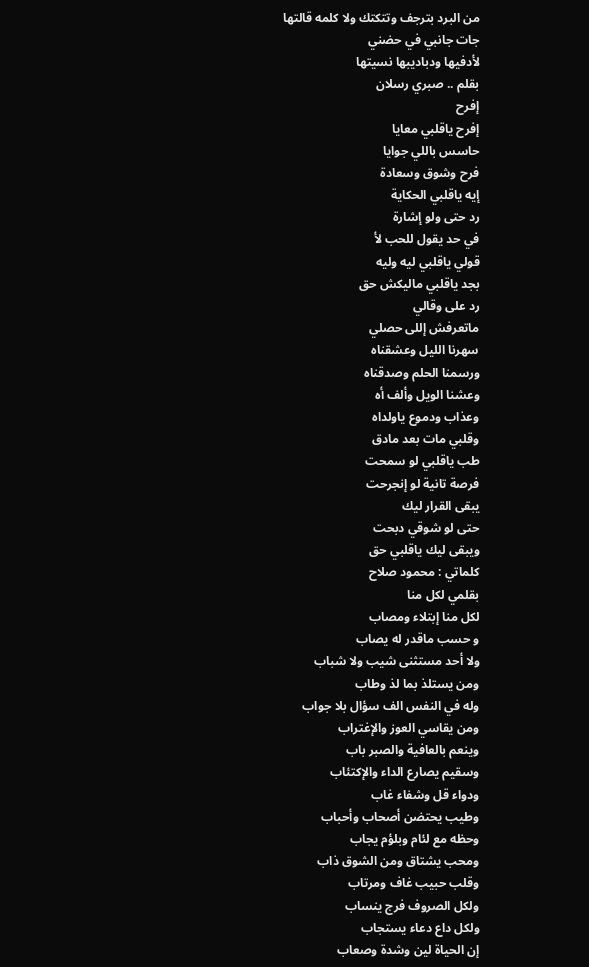من البرد بترجف وتتكتك ولا كلمه قالتها
جات جانبي في حضني
لأدفيها ودباديبها نسيتها
بقلم .. صبري رسلان
إفرح
إفرح ياقلبي معايا
حاسس باللي جوايا
فرح وشوق وسعادة
إيه ياقلبي الحكاية
رد حتى ولو إشارة
في حد يقول للحب لأ
قولي ياقلبي ليه وليه
بجد ياقلبي ماليكش حق
رد على وقالي
ماتعرفش إللى حصلي
سهرنا الليل وعشقناه
ورسمنا الحلم وصدقناه
وعشنا الويل وألف أه
وعذاب ودموع ياولداه
وقلبي مات بعد مادق
طب ياقلبي لو سمحت
فرصة تانية لو إنجرحت
يبقى القرار ليك
حتى لو شوقي دبحت
ويبقى ليك ياقلبي حق
كلماتي : محمود صلاح
بقلمي لكل منا
لكل منا إبتلاء ومصاب
و حسب ماقدر له يصاب
ولا أحد مستثنى شيب ولا شباب
ومن يستلذ بما لذ وطاب
وله في النفس الف سؤال بلا جواب
ومن يقاسي العوز والإغتراب
وينعم بالعافية والصبر باب
وسقيم يصارع الداء والإكتئاب
ودواء قل وشفاء غاب
وطيب يحتضن أصحاب وأحباب
وحظه مع لئام وبلؤم يجاب
ومحب يشتاق ومن الشوق ذاب
وقلب حبيب غاف ومرتاب
ولكل الصروف فرج ينساب
ولكل داع دعاء يستجاب
إن الحياة لين وشدة وصعاب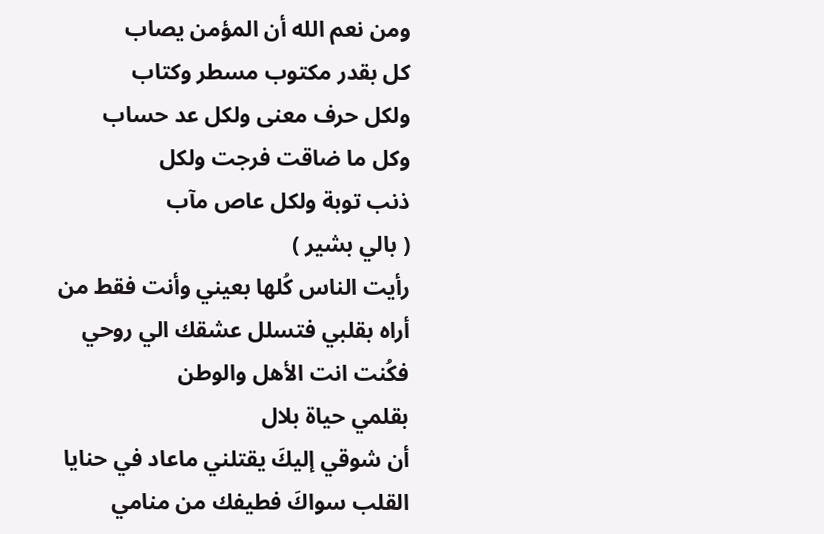ومن نعم الله أن المؤمن يصاب
كل بقدر مكتوب مسطر وكتاب
ولكل حرف معنى ولكل عد حساب
وكل ما ضاقت فرجت ولكل
ذنب توبة ولكل عاص مآب
( بالي بشير )
رأيت الناس كُلها بعيني وأنت فقط من أراه بقلبي فتسلل عشقك الي روحي فكُنت انت الأهل والوطن
بقلمي حياة بلال
أن شوقي إليكَ يقتلني ماعاد في حنايا القلب سواكَ فطيفك من منامي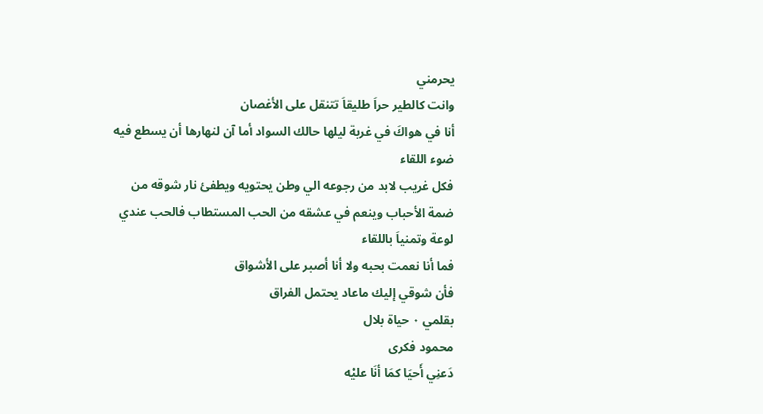يحرمني
وانت كالطير حراَ طليقاَ تتنقل على الأغصان
أنا في هواكَ في غربة ليلها حالك السواد أما آن لنهارها أن يسطع فيه ضوء اللقاء
فكل غريب لابد من رجوعه الي وطن يحتويه ويطفئ نار شوقه من ضمة الأحباب وينعم في عشقه من الحب المستطاب فالحب عندي لوعة وتمنياَ باللقاء
فما أنا نعمت بحبه ولا أنا أصبر على الأشواق
فأن شوقي إليك ماعاد يحتمل الفراق
بقلمي ٠ حياة بلال
محمود فكرى
دَعنِي أَحيَا كمَا أنَا عليْه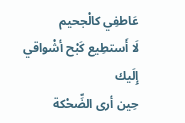عَاطفِي كالْجحيم
لَا أَستطِيع كَبْح أشْواقي إِلَيك
حِين أرى الضِّحْكة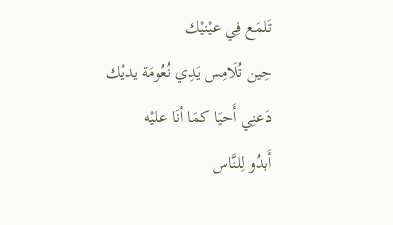تَلمَع فِي عيْنيْك
حِين تُلَامِس يَدِي نُعُومَة يديْك
دَعنِي أَحيَا كمَا أنَا عليْه
أَبدُو لِلنَّاس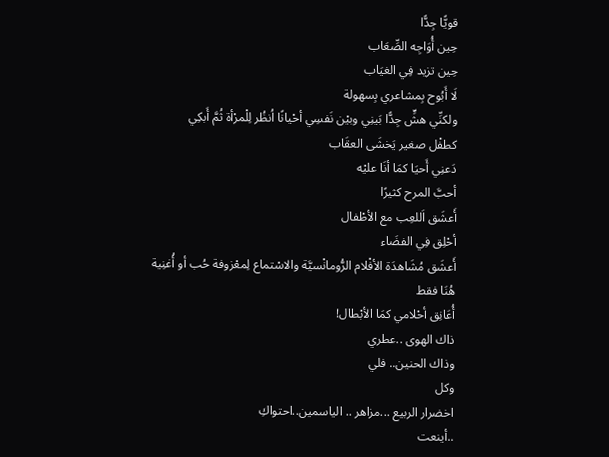قويًّا جِدًّا
حِين أُوَاجِه الصِّعَاب
حِين تزيد فِي الغيَاب
لَا أَبُوح بِمشاعري بِسهولة
ولكنِّي هشٍّ جِدًّا بَينِي وبيْن نَفسِي أحْيانًا اُنظُر لِلْمرْأة ثُمَّ أَبكِي
كطفْل صغير يَخشَى العقَاب
دَعنِي أَحيَا كمَا أنَا عليْه
أحبَّ المرح كثيرًا
أَعشَق اَللعِب مع الأطْفال
أحْلِق فِي الفضَاء
أَعشَق مُشَاهدَة الأفْلام الرُّومانْسيَّة والاسْتماع لِمعْزوفة حُب أو أُغنِية
هُنَا فقط
أُعَانِق أحْلامي كمَا الأبْطال!
ذاك الهوى ..عطري
وذاك الحنين.. فلي
وكل
اخضرار الربيع ...مزاهر .. الياسمين..احتواكِ
..أينعت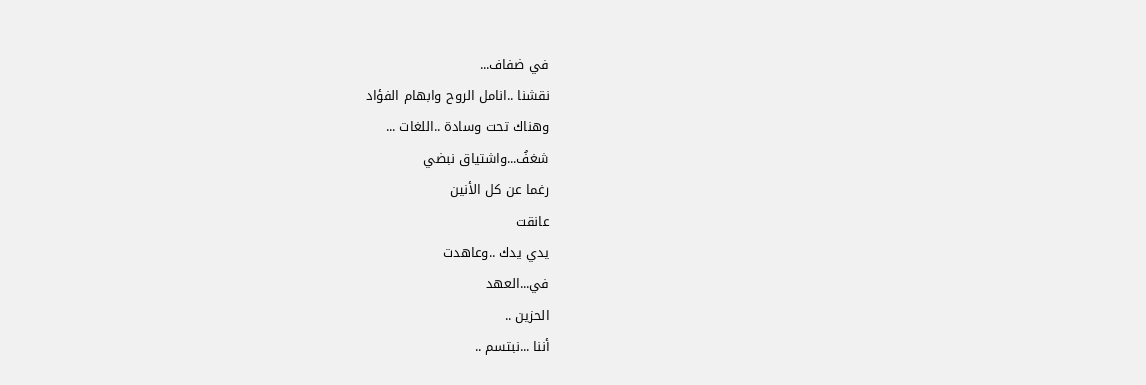في ضفاف...
نقشنا ..انامل الروح وابهام الفؤاد
وهناك تحت وسادة ..اللغات ...
شغفُ...واشتياق نبضي
رغما عن كل الأنين
عانقت
يدي يدك ..وعاهدت
في...العهد
الحزين ..
أننا ...نبتسم ..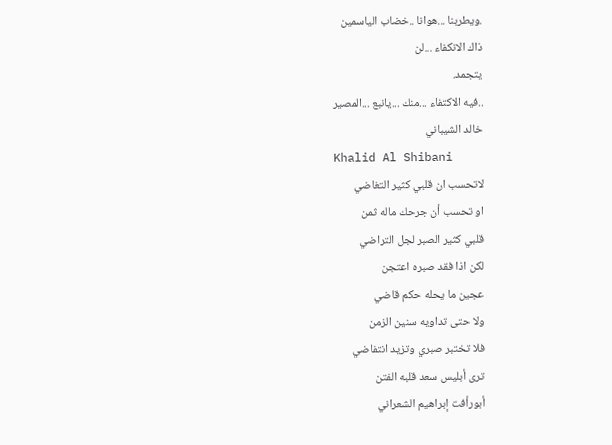.ويطربنا ...هوانا ..خضاب الياسمين
ذاك الانكفاء ...لن
يتجمد.
..فيه الاكتفاء ...منك ...يانبع ...المصير
خالد الشيباني
Khalid Al Shibani
لاتحسب ان قلبي كثير التغاضي
او تحسب أن جرحك ماله ثمن
قلبي كثير الصبر لجل التراضي
لكن اذا فقد صبره اعتجن
عجين ما يحله حكم قاضي
ولا حتى تداويه سنين الزمن
فلا تختبر صبري وتزيد انتفاضي
ترى أبليس سعد قلبه الفتن
أبورأفت إبراهيم الشعراني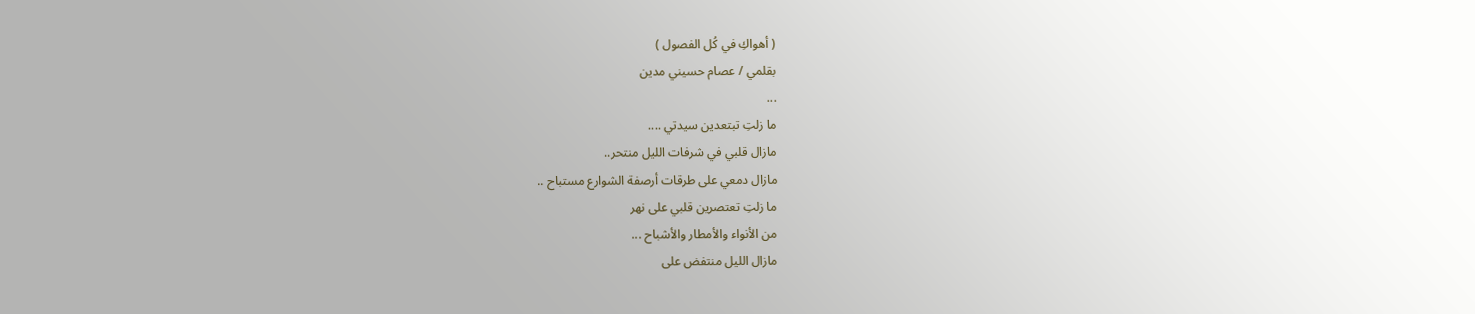( أهواكِ في كُل الفصول )
بقلمي / عصام حسيني مدين
...
ما زلتِ تبتعدين سيدتي ....
مازال قلبي في شرفات الليل منتحر..
مازال دمعي على طرقات أرصفة الشوارع مستباح ..
ما زلتِ تعتصرين قلبي على نهر
من الأنواء والأمطار والأشباح ...
مازال الليل منتفض على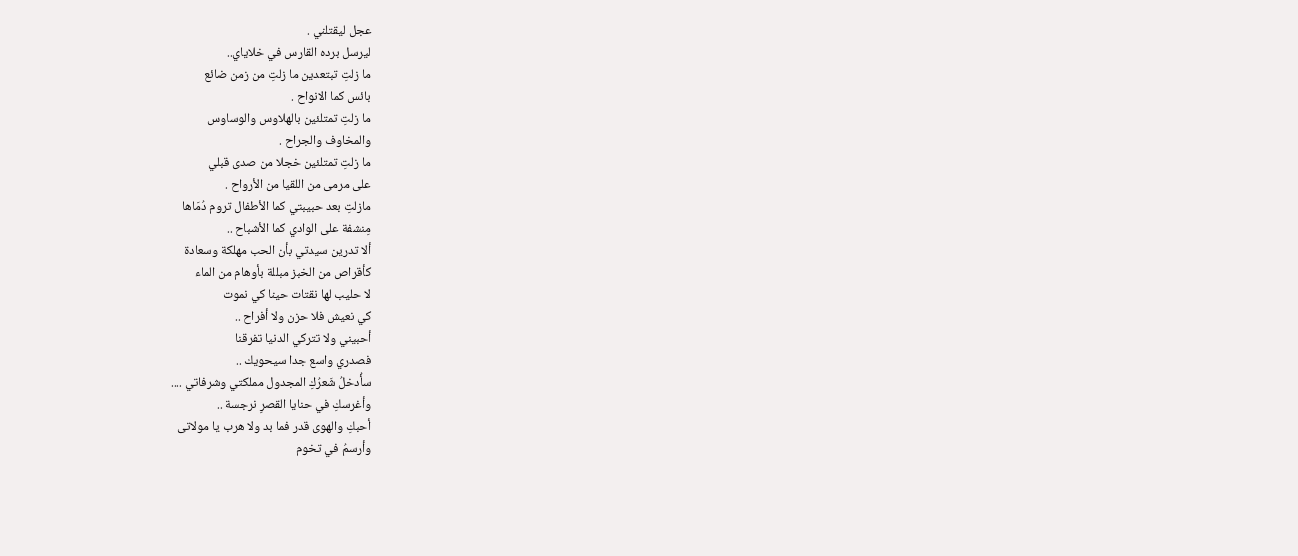عجل ليقتلني .
ليرسل برده القارس في خلاياي..
ما زلتِ تبتعدين ما زلتِ من زمن ضائع
بائس كما الانواح .
ما زلتِ تمتلئين بالهلاوس والوساوس
والمخاوف والجراح .
ما زلتِ تمتلئين خجلا من صدى قبلي
على مرمى من اللقيا من الأرواح .
مازلتِ بعد حبيبتي كما الأطفال تروم دُمَاها
مِنشفة على الوادي كما الأشباح ..
ألا تدرين سيدتي بأن الحب مهلكة وسعادة
كأقراص من الخبز مبللة بأوهام من الماء
لا حليب لها نقتات حينا كي نموت
كي نعيش فلا حزن ولا أفراح ..
أحبيني ولا تتركي الدنيا تفرقنا
فصدري واسع جدا سيحويك ..
سأُدخلُ شَعرُكِ المجدول مملكتي وشرفاتي ....
وأغرسكِ في حنايا القصرِ نرجسة ..
أحبكِ والهوى قدر فما بد ولا هرب يا مولاتى
وأرسمُ في تخوم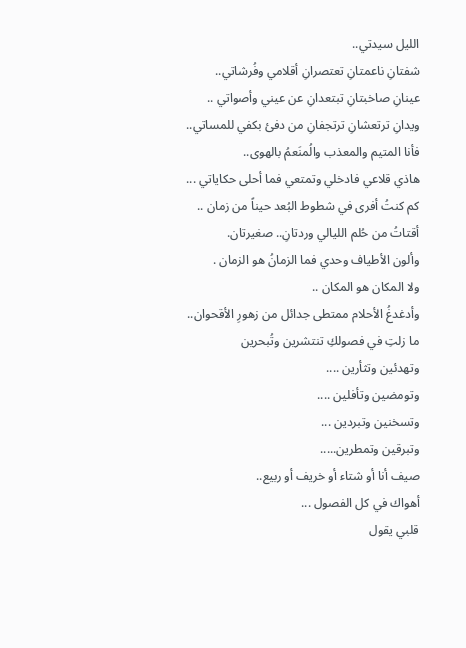الليل سيدتي..
شفتانِ ناعمتانِ تعتصرانِ أقلامي وفُرشاتي..
عينانِ صاخبتانِ تبتعدانِ عن عيني وأصواتي ..
ويدانِ ترتعشانِ ترتجفانِ من دفئ بكفي للمساتي..
فأنا المتيم والمعذب والُمنَعمُ بالهوى..
هاذي قلاعي فادخلي وتمتعي فما أحلى حكاياتي ...
كم كنتُ أفرى في شطوط البُعد حيناً من زمان ..
أقتاتُ من حُلم الليالي وردتانِ.. صغيرتان.
وألون الأطياف وحدي فما الزمانُ هو الزمان .
ولا المكان هو المكان ..
وأدغدغُ الأحلام ممتطى جدائل من زهورِ الأقحوان..
ما زلتِ في فصولكِ تنتشرين وتُبحرين
وتهدئين وتثأرين ....
وتومضين وتأفلين ....
وتسخنين وتبردين ...
وتبرقين وتمطرين.....
صيف أنا أو شتاء أو خريف أو ربيع..
أهواك في كل الفصول ...
قلبي يقول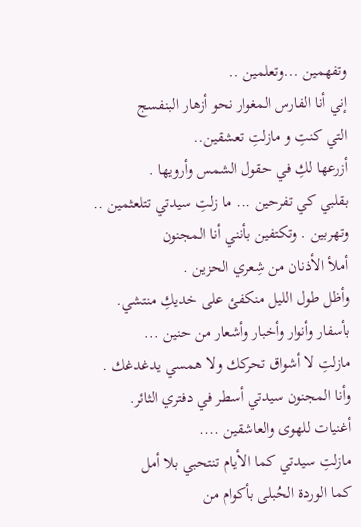وتفهمين ...وتعلمين ..
إني أنا الفارس المغوار نحو أزهار البنفسج
التي كنتِ و مازلتِ تعشقين..
أزرعها لكِ في حقول الشمس وأرويها .
بقلبي كي تفرحين ... ما زلتِ سيدتي تتلعثمين ..
وتهربين . وتكتفين بأنني أنا المجنون
أملأ الأذنان من شِعري الحزين .
وأظل طول الليل منكفئ على خديكِ منتشي.
بأسفار وأنوار وأخبار وأشعار من حنين ...
مازلتِ لا أشواق تحركك ولا همسي يدغدغك .
وأنا المجنون سيدتي أسطر في دفتري الثائر.
أغنيات للهوى والعاشقين ....
مازلتِ سيدتي كما الأيام تنتحبي بلا أمل
كما الوردة الحُبلى بأكوام من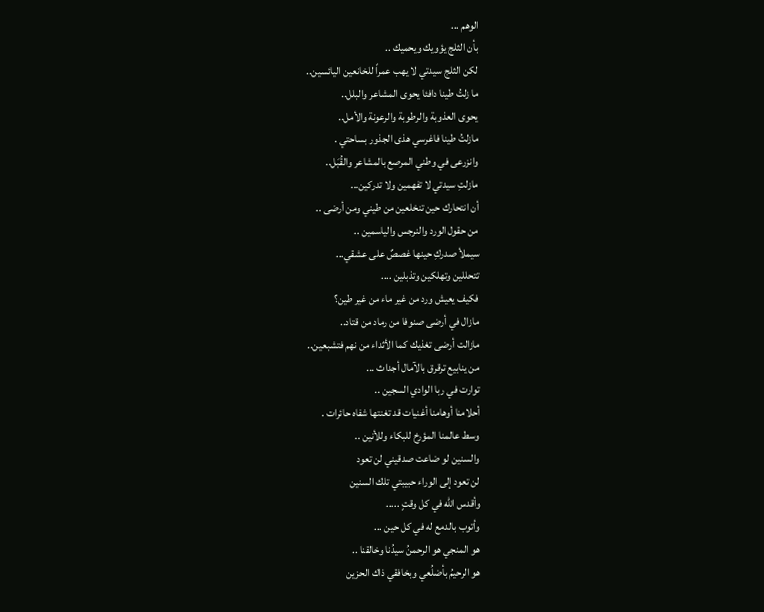الوهم ...
بأن الثلج يؤويك ويحميك ..
لكن الثلج سيدتي لا يهب عمراً للخانعين اليائسين..
ما زلتُ طينا دافئا يحوى المشاعر والبلل..
يحوى العذوبة والرطوبة والرعونة والأمل..
مازلتُ طينا فاغرسي هذى الجذور بساحتي .
وانزرعى في وطني المرصع بالمشاعر والقُبَل..
مازلتِ سيدتي لا تفهمين ولا تدركين...
أن انتحارك حين تنخلعين من طيني ومن أرضى ..
من حقول الورد والنرجس والياسمين ..
سيملأ صدركِ حينها غصصٌ على عشقي...
تتحللين وتهلكين وتذبلين ....
فكيف يعيش ورد من غير ماء من غير طين؟
مازال في أرضى صنوفا من رماد من قتاد..
مازالت أرضى تغذيك كما الأثداء من نهم فتشبعين..
من ينابيع ترقرق بالآمال أجداث ...
توارت في ربا الوادي السجين ..
أحلامنا أوهامنا أغنيات قد تغنتها شفاه حائرات .
وسط عالمنا المؤرخ للبكاء وللأنين ..
والسنين لو ضاعت صدقيني لن تعود
لن تعود إلى الوراء حبيبتي تلك السنين
وأقدس الله في كل وقتٍ .....
وأتوب بالدمع له في كل حين ...
هو المنجي هو الرحمنُ سيدُنا وخالقنا ..
هو الرحيمُ بأضلُعي وبخافقي ذاك الحزين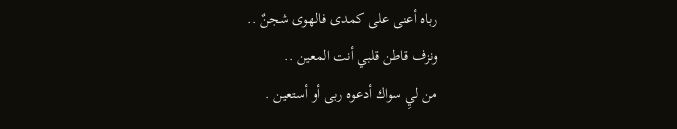رباه أعنى على كمدى فالهوى شجنٌ ..
ونزف قاطن قلبي أنت المعين ..
من ليِ سواك أدعوه ربى أو أستعين .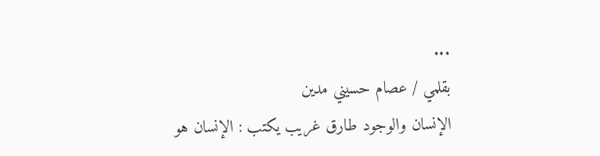...
بقلمي / عصام حسيني مدين
الإنسان والوجود طارق غريب يكتب : الإنسان هو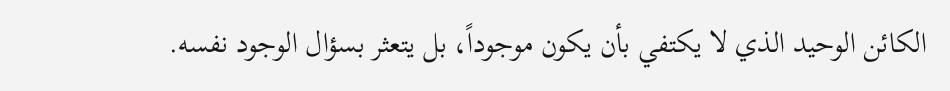الكائن الوحيد الذي لا يكتفي بأن يكون موجوداً، بل يتعثر بسؤال الوجود نفسه.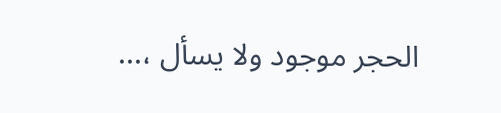الحجر موجود ولا يسأل ،...